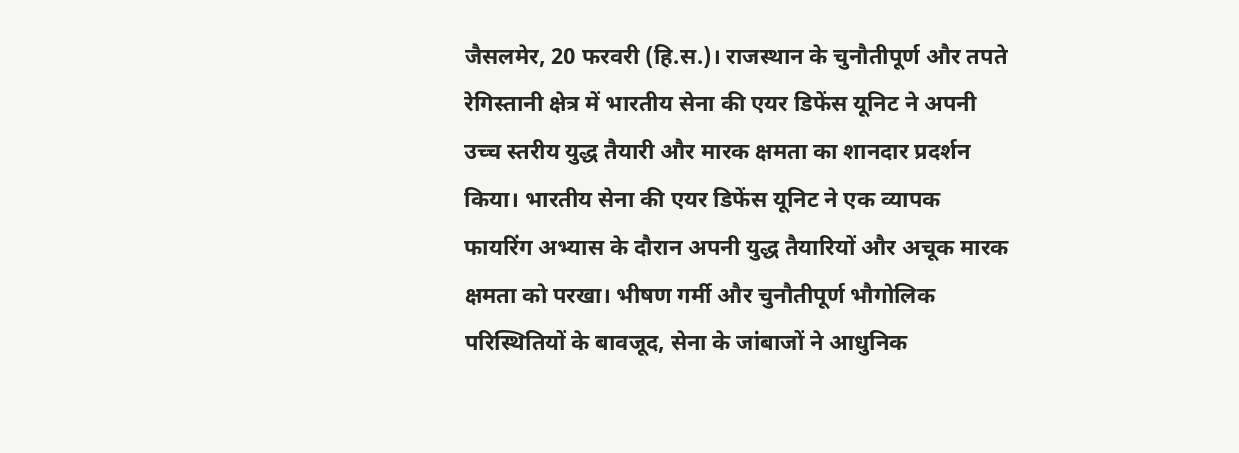जैसलमेर, 20 फरवरी (हि.स.)। राजस्थान के चुनौतीपूर्ण और तपते रेगिस्तानी क्षेत्र में भारतीय सेना की एयर डिफेंस यूनिट ने अपनी उच्च स्तरीय युद्ध तैयारी और मारक क्षमता का शानदार प्रदर्शन किया। भारतीय सेना की एयर डिफेंस यूनिट ने एक व्यापक फायरिंग अभ्यास के दौरान अपनी युद्ध तैयारियों और अचूक मारक क्षमता को परखा। भीषण गर्मी और चुनौतीपूर्ण भौगोलिक परिस्थितियों के बावजूद, सेना के जांबाजों ने आधुनिक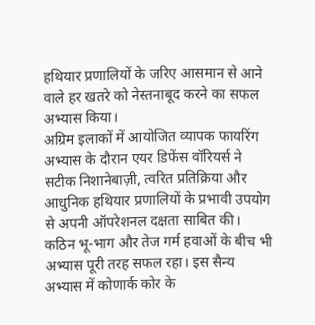हथियार प्रणालियों के जरिए आसमान से आने वाले हर खतरे को नेस्तनाबूद करने का सफल अभ्यास किया।
अग्रिम इलाकों में आयोजित व्यापक फायरिंग अभ्यास के दौरान एयर डिफेंस वॉरियर्स ने सटीक निशानेबाज़ी, त्वरित प्रतिक्रिया और आधुनिक हथियार प्रणालियों के प्रभावी उपयोग से अपनी ऑपरेशनल दक्षता साबित की। कठिन भू-भाग और तेज गर्म हवाओं के बीच भी अभ्यास पूरी तरह सफल रहा। इस सैन्य अभ्यास में कोणार्क कोर के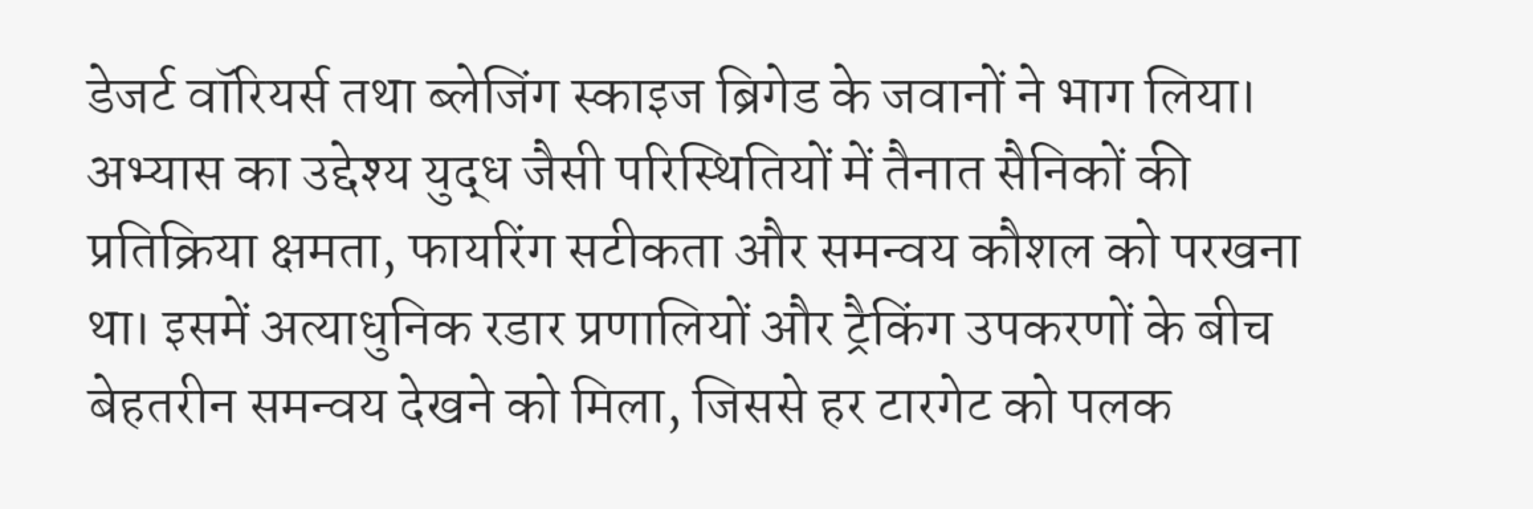डेजर्ट वॉरियर्स तथा ब्लेजिंग स्काइज ब्रिगेड के जवानों ने भाग लिया। अभ्यास का उद्देश्य युद्ध जैसी परिस्थितियों में तैनात सैनिकों की प्रतिक्रिया क्षमता, फायरिंग सटीकता और समन्वय कौशल को परखना था। इसमें अत्याधुनिक रडार प्रणालियों और ट्रैकिंग उपकरणों के बीच बेहतरीन समन्वय देखने को मिला, जिससे हर टारगेट को पलक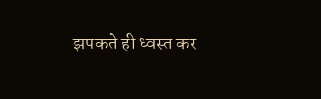झपकते ही ध्वस्त कर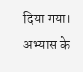दिया गया।
अभ्यास के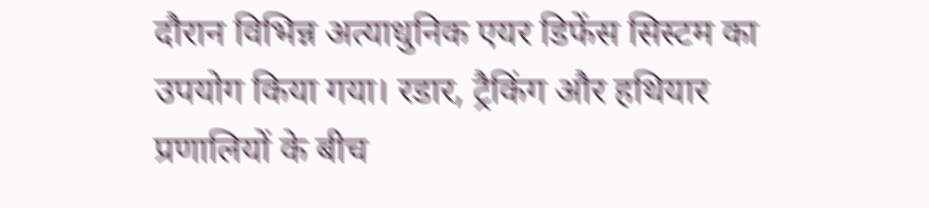दौरान विभिन्न अत्याधुनिक एयर डिफेंस सिस्टम का उपयोग किया गया। रडार, ट्रैकिंग और हथियार प्रणालियों के बीच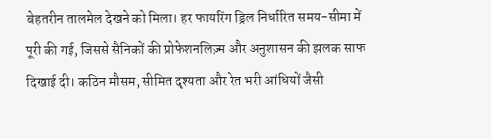बेहतरीन तालमेल देखने को मिला। हर फायरिंग ड्रिल निर्धारित समय-सीमा में पूरी की गई, जिससे सैनिकों की प्रोफेशनलिज़्म और अनुशासन की झलक साफ दिखाई दी। कठिन मौसम, सीमित दृश्यता और रेत भरी आंधियों जैसी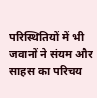परिस्थितियों में भी जवानों ने संयम और साहस का परिचय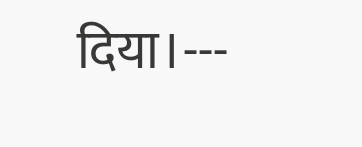दिया।---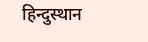हिन्दुस्थान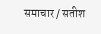समाचार / सतीश